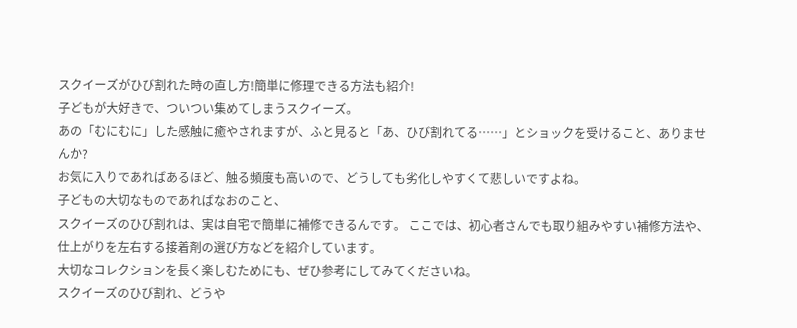スクイーズがひび割れた時の直し方!簡単に修理できる方法も紹介!
子どもが大好きで、ついつい集めてしまうスクイーズ。
あの「むにむに」した感触に癒やされますが、ふと見ると「あ、ひび割れてる……」とショックを受けること、ありませんか?
お気に入りであればあるほど、触る頻度も高いので、どうしても劣化しやすくて悲しいですよね。
子どもの大切なものであればなおのこと、
スクイーズのひび割れは、実は自宅で簡単に補修できるんです。 ここでは、初心者さんでも取り組みやすい補修方法や、仕上がりを左右する接着剤の選び方などを紹介しています。
大切なコレクションを長く楽しむためにも、ぜひ参考にしてみてくださいね。
スクイーズのひび割れ、どうや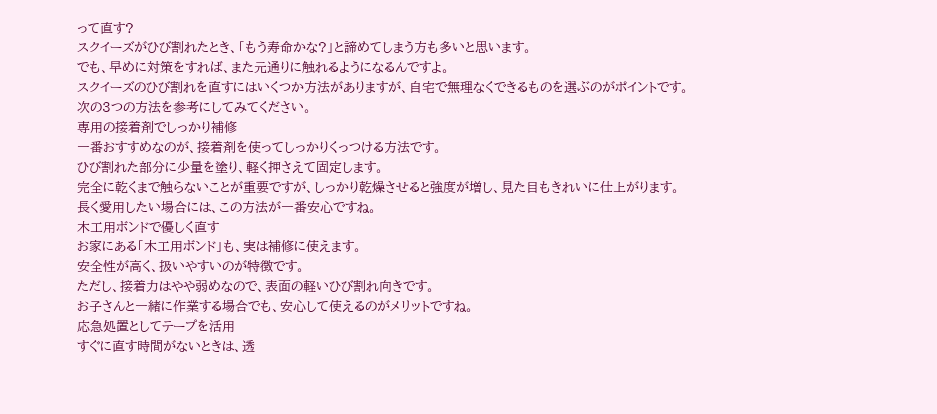って直す?
スクイーズがひび割れたとき、「もう寿命かな?」と諦めてしまう方も多いと思います。
でも、早めに対策をすれば、また元通りに触れるようになるんですよ。
スクイーズのひび割れを直すにはいくつか方法がありますが、自宅で無理なくできるものを選ぶのがポイントです。
次の3つの方法を参考にしてみてください。
専用の接着剤でしっかり補修
一番おすすめなのが、接着剤を使ってしっかりくっつける方法です。
ひび割れた部分に少量を塗り、軽く押さえて固定します。
完全に乾くまで触らないことが重要ですが、しっかり乾燥させると強度が増し、見た目もきれいに仕上がります。
長く愛用したい場合には、この方法が一番安心ですね。
木工用ボンドで優しく直す
お家にある「木工用ボンド」も、実は補修に使えます。
安全性が高く、扱いやすいのが特徴です。
ただし、接着力はやや弱めなので、表面の軽いひび割れ向きです。
お子さんと一緒に作業する場合でも、安心して使えるのがメリットですね。
応急処置としてテープを活用
すぐに直す時間がないときは、透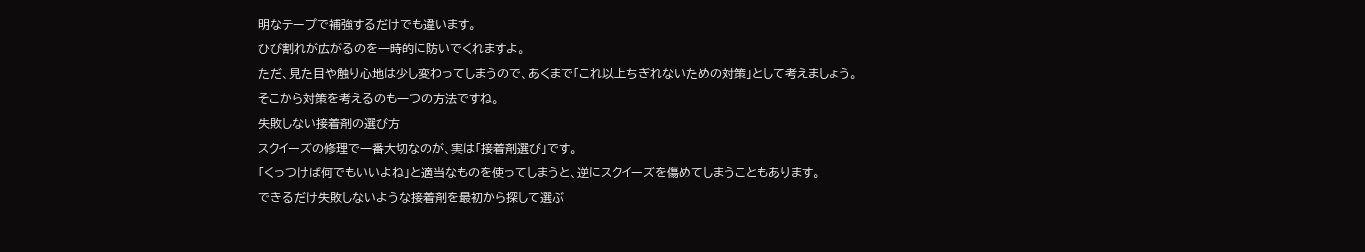明なテープで補強するだけでも違います。
ひび割れが広がるのを一時的に防いでくれますよ。
ただ、見た目や触り心地は少し変わってしまうので、あくまで「これ以上ちぎれないための対策」として考えましょう。
そこから対策を考えるのも一つの方法ですね。
失敗しない接着剤の選び方
スクイーズの修理で一番大切なのが、実は「接着剤選び」です。
「くっつけば何でもいいよね」と適当なものを使ってしまうと、逆にスクイーズを傷めてしまうこともあります。
できるだけ失敗しないような接着剤を最初から探して選ぶ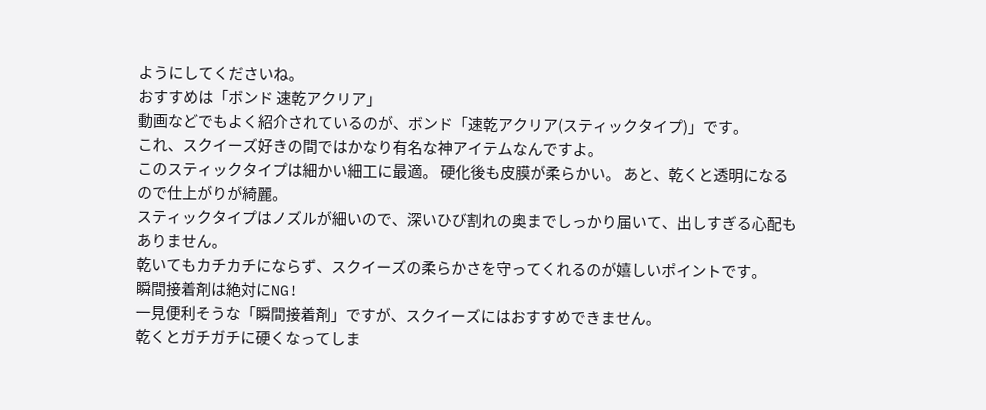ようにしてくださいね。
おすすめは「ボンド 速乾アクリア」
動画などでもよく紹介されているのが、ボンド「速乾アクリア(スティックタイプ)」です。
これ、スクイーズ好きの間ではかなり有名な神アイテムなんですよ。
このスティックタイプは細かい細工に最適。 硬化後も皮膜が柔らかい。 あと、乾くと透明になるので仕上がりが綺麗。
スティックタイプはノズルが細いので、深いひび割れの奥までしっかり届いて、出しすぎる心配もありません。
乾いてもカチカチにならず、スクイーズの柔らかさを守ってくれるのが嬉しいポイントです。
瞬間接着剤は絶対にNG!
一見便利そうな「瞬間接着剤」ですが、スクイーズにはおすすめできません。
乾くとガチガチに硬くなってしま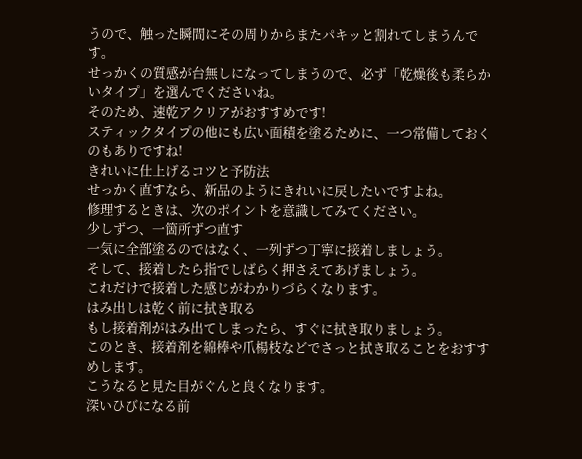うので、触った瞬間にその周りからまたパキッと割れてしまうんです。
せっかくの質感が台無しになってしまうので、必ず「乾燥後も柔らかいタイプ」を選んでくださいね。
そのため、速乾アクリアがおすすめです!
スティックタイプの他にも広い面積を塗るために、一つ常備しておくのもありですね!
きれいに仕上げるコツと予防法
せっかく直すなら、新品のようにきれいに戻したいですよね。
修理するときは、次のポイントを意識してみてください。
少しずつ、一箇所ずつ直す
一気に全部塗るのではなく、一列ずつ丁寧に接着しましょう。
そして、接着したら指でしばらく押さえてあげましょう。
これだけで接着した感じがわかりづらくなります。
はみ出しは乾く前に拭き取る
もし接着剤がはみ出てしまったら、すぐに拭き取りましょう。
このとき、接着剤を綿棒や爪楊枝などでさっと拭き取ることをおすすめします。
こうなると見た目がぐんと良くなります。
深いひびになる前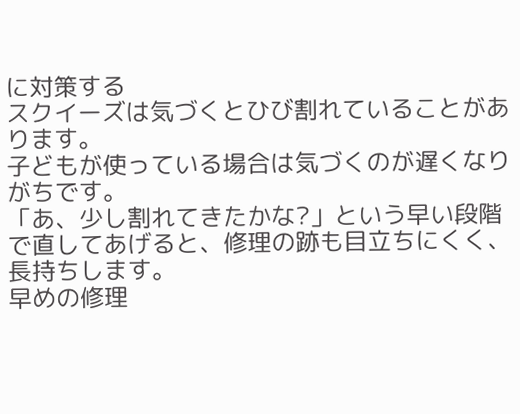に対策する
スクイーズは気づくとひび割れていることがあります。
子どもが使っている場合は気づくのが遅くなりがちです。
「あ、少し割れてきたかな?」という早い段階で直してあげると、修理の跡も目立ちにくく、長持ちします。
早めの修理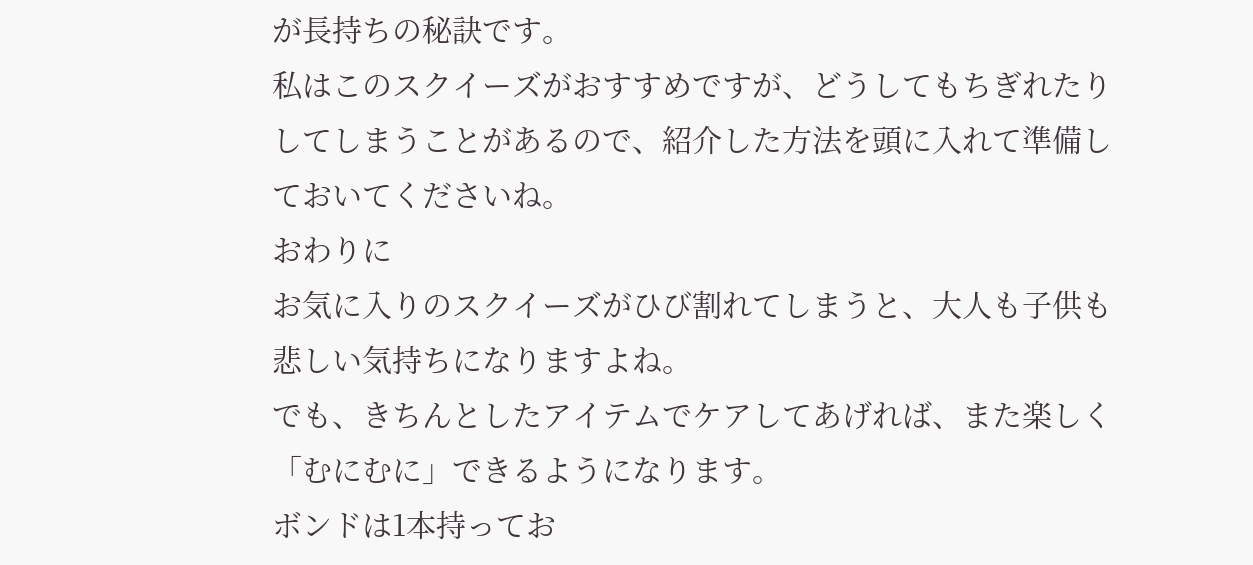が長持ちの秘訣です。
私はこのスクイーズがおすすめですが、どうしてもちぎれたりしてしまうことがあるので、紹介した方法を頭に入れて準備しておいてくださいね。
おわりに
お気に入りのスクイーズがひび割れてしまうと、大人も子供も悲しい気持ちになりますよね。
でも、きちんとしたアイテムでケアしてあげれば、また楽しく「むにむに」できるようになります。
ボンドは1本持ってお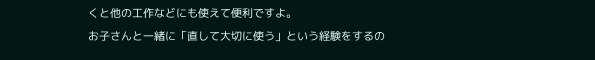くと他の工作などにも使えて便利ですよ。
お子さんと一緒に「直して大切に使う」という経験をするの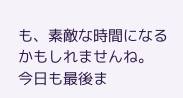も、素敵な時間になるかもしれませんね。
今日も最後ま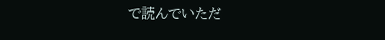で読んでいただ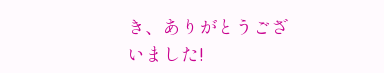き、ありがとうございました!